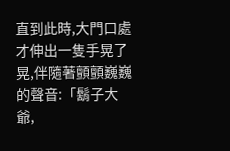直到此時,大門口處才伸出一隻手晃了晃,伴隨著顫顫巍巍的聲音:「鬍子大爺,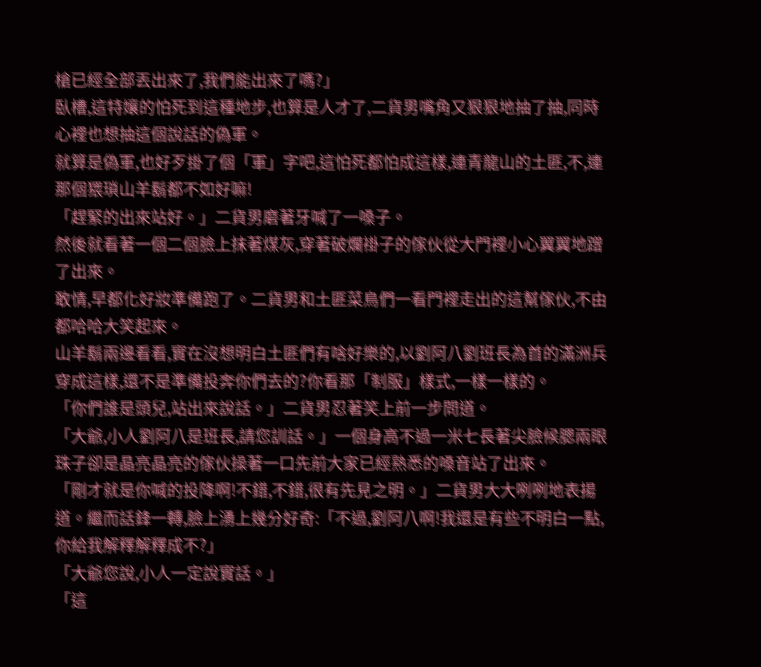槍已經全部丟出來了,我們能出來了嗎?」
臥槽,這特孃的怕死到這種地步,也算是人才了,二貨男嘴角又狠狠地抽了抽,同時心裡也想抽這個說話的偽軍。
就算是偽軍,也好歹掛了個「軍」字吧,這怕死都怕成這樣,連青龍山的土匪,不,連那個猥瑣山羊鬍都不如好嘛!
「趕緊的出來站好。」二貨男磨著牙喊了一嗓子。
然後就看著一個二個臉上抹著煤灰,穿著破爛褂子的傢伙從大門裡小心翼翼地蹭了出來。
敢情,早都化好妝準備跑了。二貨男和土匪菜鳥們一看門裡走出的這幫傢伙,不由都哈哈大笑起來。
山羊鬍兩邊看看,實在沒想明白土匪們有啥好樂的,以劉阿八劉班長為首的滿洲兵穿成這樣,還不是準備投奔你們去的?你看那「制服」樣式,一樣一樣的。
「你們誰是頭兒,站出來說話。」二貨男忍著笑上前一步問道。
「大爺,小人劉阿八是班長,請您訓話。」一個身高不過一米七長著尖臉候腮兩眼珠子卻是晶亮晶亮的傢伙操著一口先前大家已經熟悉的嗓音站了出來。
「剛才就是你喊的投降啊!不錯,不錯,很有先見之明。」二貨男大大咧咧地表揚道。繼而話鋒一轉,臉上湧上幾分好奇:「不過,劉阿八啊!我還是有些不明白一點,你給我解釋解釋成不?」
「大爺您說,小人一定說實話。」
「這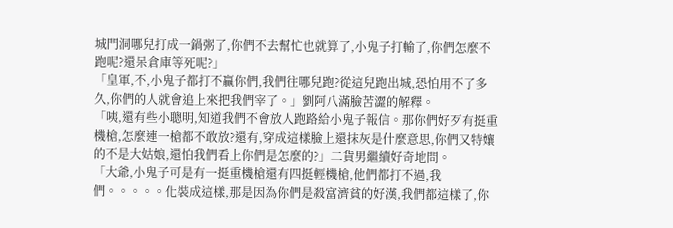城門洞哪兒打成一鍋粥了,你們不去幫忙也就算了,小鬼子打輸了,你們怎麼不跑呢?還呆倉庫等死呢?」
「皇軍,不,小鬼子都打不贏你們,我們往哪兒跑?從這兒跑出城,恐怕用不了多久,你們的人就會追上來把我們宰了。」劉阿八滿臉苦澀的解釋。
「咦,還有些小聰明,知道我們不會放人跑路給小鬼子報信。那你們好歹有挺重機槍,怎麼連一槍都不敢放?還有,穿成這樣臉上還抹灰是什麼意思,你們又特孃的不是大姑娘,還怕我們看上你們是怎麼的?」二貨男繼續好奇地問。
「大爺,小鬼子可是有一挺重機槍還有四挺輕機槍,他們都打不過,我們。。。。。化裝成這樣,那是因為你們是殺富濟貧的好漢,我們都這樣了,你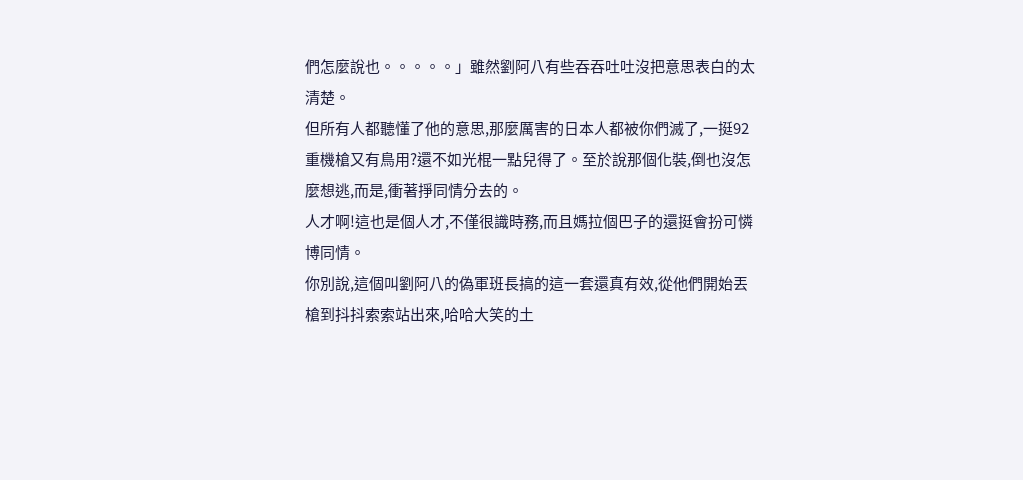們怎麼說也。。。。。」雖然劉阿八有些吞吞吐吐沒把意思表白的太清楚。
但所有人都聽懂了他的意思,那麼厲害的日本人都被你們滅了,一挺92重機槍又有鳥用?還不如光棍一點兒得了。至於說那個化裝,倒也沒怎麼想逃,而是,衝著掙同情分去的。
人才啊!這也是個人才,不僅很識時務,而且媽拉個巴子的還挺會扮可憐博同情。
你別說,這個叫劉阿八的偽軍班長搞的這一套還真有效,從他們開始丟槍到抖抖索索站出來,哈哈大笑的土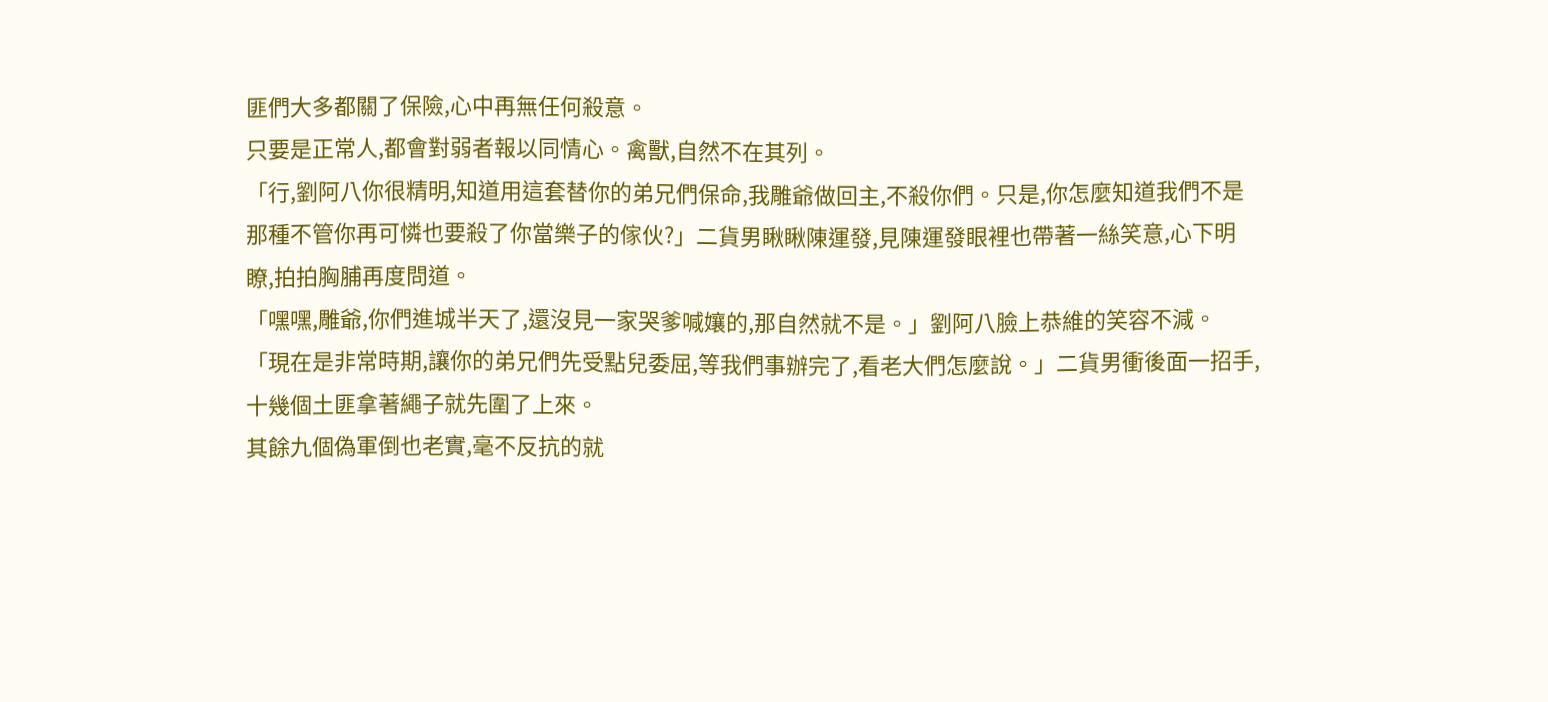匪們大多都關了保險,心中再無任何殺意。
只要是正常人,都會對弱者報以同情心。禽獸,自然不在其列。
「行,劉阿八你很精明,知道用這套替你的弟兄們保命,我雕爺做回主,不殺你們。只是,你怎麼知道我們不是那種不管你再可憐也要殺了你當樂子的傢伙?」二貨男瞅瞅陳運發,見陳運發眼裡也帶著一絲笑意,心下明瞭,拍拍胸脯再度問道。
「嘿嘿,雕爺,你們進城半天了,還沒見一家哭爹喊孃的,那自然就不是。」劉阿八臉上恭維的笑容不減。
「現在是非常時期,讓你的弟兄們先受點兒委屈,等我們事辦完了,看老大們怎麼說。」二貨男衝後面一招手,十幾個土匪拿著繩子就先圍了上來。
其餘九個偽軍倒也老實,毫不反抗的就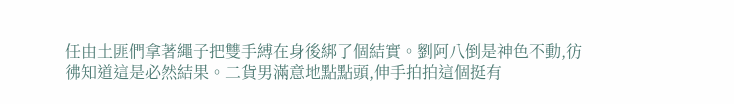任由土匪們拿著繩子把雙手縛在身後綁了個結實。劉阿八倒是神色不動,彷彿知道這是必然結果。二貨男滿意地點點頭,伸手拍拍這個挺有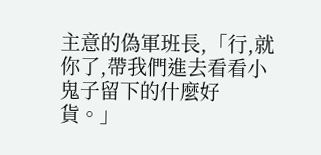主意的偽軍班長,「行,就你了,帶我們進去看看小鬼子留下的什麼好貨。」